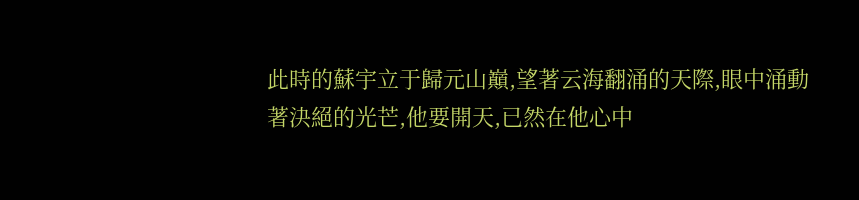此時的蘇宇立于歸元山巔,望著云海翻涌的天際,眼中涌動著決絕的光芒,他要開天,已然在他心中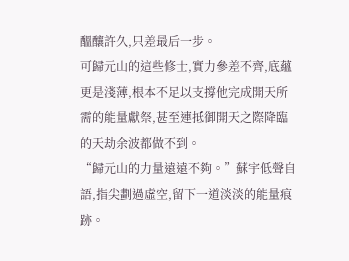醞釀許久,只差最后一步。
可歸元山的這些修士,實力參差不齊,底蘊更是淺薄,根本不足以支撐他完成開天所需的能量獻祭,甚至連抵御開天之際降臨的天劫余波都做不到。
“歸元山的力量遠遠不夠。”蘇宇低聲自語,指尖劃過虛空,留下一道淡淡的能量痕跡。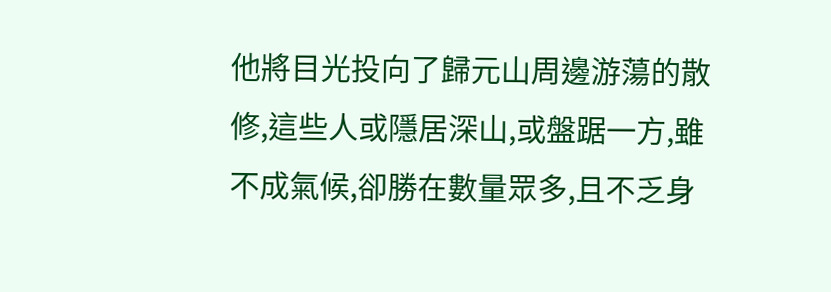他將目光投向了歸元山周邊游蕩的散修,這些人或隱居深山,或盤踞一方,雖不成氣候,卻勝在數量眾多,且不乏身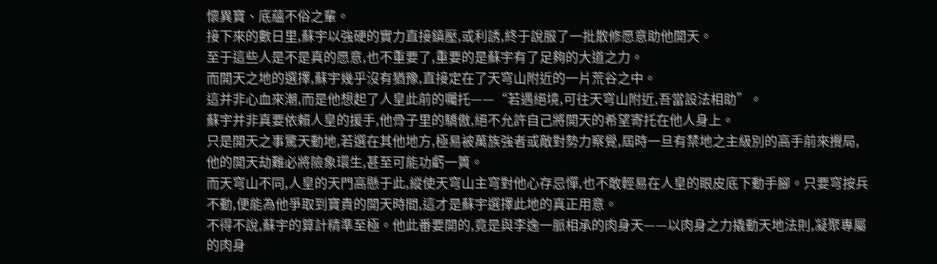懷異寶、底蘊不俗之輩。
接下來的數日里,蘇宇以強硬的實力直接鎮壓,或利誘,終于說服了一批散修愿意助他開天。
至于這些人是不是真的愿意,也不重要了,重要的是蘇宇有了足夠的大道之力。
而開天之地的選擇,蘇宇幾乎沒有猶豫,直接定在了天穹山附近的一片荒谷之中。
這并非心血來潮,而是他想起了人皇此前的囑托——“若遇絕境,可往天穹山附近,吾當設法相助”。
蘇宇并非真要依賴人皇的援手,他骨子里的驕傲,絕不允許自己將開天的希望寄托在他人身上。
只是開天之事驚天動地,若選在其他地方,極易被萬族強者或敵對勢力察覺,屆時一旦有禁地之主級別的高手前來攪局,他的開天劫難必將險象環生,甚至可能功虧一簣。
而天穹山不同,人皇的天門高懸于此,縱使天穹山主穹對他心存忌憚,也不敢輕易在人皇的眼皮底下動手腳。只要穹按兵不動,便能為他爭取到寶貴的開天時間,這才是蘇宇選擇此地的真正用意。
不得不說,蘇宇的算計精準至極。他此番要開的,竟是與李逸一脈相承的肉身天——以肉身之力撬動天地法則,凝聚專屬的肉身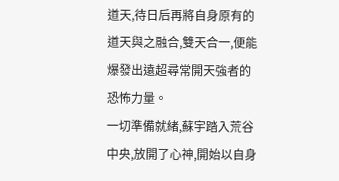道天,待日后再將自身原有的道天與之融合,雙天合一,便能爆發出遠超尋常開天強者的恐怖力量。
一切準備就緒,蘇宇踏入荒谷中央,放開了心神,開始以自身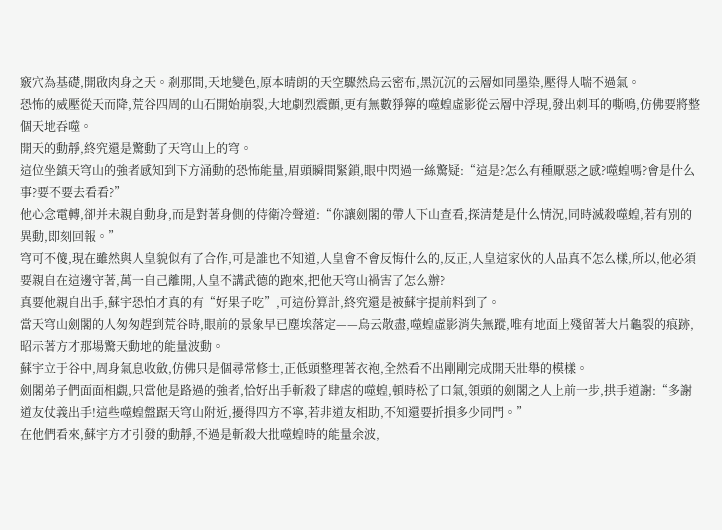竅穴為基礎,開啟肉身之天。剎那間,天地變色,原本晴朗的天空驟然烏云密布,黑沉沉的云層如同墨染,壓得人喘不過氣。
恐怖的威壓從天而降,荒谷四周的山石開始崩裂,大地劇烈震顫,更有無數猙獰的噬蝗虛影從云層中浮現,發出刺耳的嘶鳴,仿佛要將整個天地吞噬。
開天的動靜,終究還是驚動了天穹山上的穹。
這位坐鎮天穹山的強者感知到下方涌動的恐怖能量,眉頭瞬間緊鎖,眼中閃過一絲驚疑:“這是?怎么有種厭惡之感?噬蝗嗎?會是什么事?要不要去看看?”
他心念電轉,卻并未親自動身,而是對著身側的侍衛冷聲道:“你讓劍閣的帶人下山查看,探清楚是什么情況,同時滅殺噬蝗,若有別的異動,即刻回報。”
穹可不傻,現在雖然與人皇貌似有了合作,可是誰也不知道,人皇會不會反悔什么的,反正,人皇這家伙的人品真不怎么樣,所以,他必須要親自在這邊守著,萬一自己離開,人皇不講武德的跑來,把他天穹山禍害了怎么辦?
真要他親自出手,蘇宇恐怕才真的有“好果子吃”,可這份算計,終究還是被蘇宇提前料到了。
當天穹山劍閣的人匆匆趕到荒谷時,眼前的景象早已塵埃落定——烏云散盡,噬蝗虛影消失無蹤,唯有地面上殘留著大片龜裂的痕跡,昭示著方才那場驚天動地的能量波動。
蘇宇立于谷中,周身氣息收斂,仿佛只是個尋常修士,正低頭整理著衣袍,全然看不出剛剛完成開天壯舉的模樣。
劍閣弟子們面面相覷,只當他是路過的強者,恰好出手斬殺了肆虐的噬蝗,頓時松了口氣,領頭的劍閣之人上前一步,拱手道謝:“多謝道友仗義出手!這些噬蝗盤踞天穹山附近,擾得四方不寧,若非道友相助,不知還要折損多少同門。”
在他們看來,蘇宇方才引發的動靜,不過是斬殺大批噬蝗時的能量余波,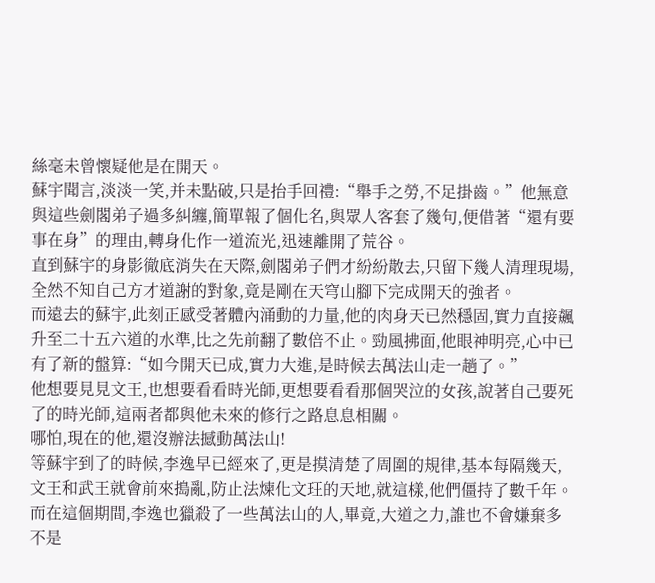絲毫未曾懷疑他是在開天。
蘇宇聞言,淡淡一笑,并未點破,只是抬手回禮:“舉手之勞,不足掛齒。”他無意與這些劍閣弟子過多糾纏,簡單報了個化名,與眾人客套了幾句,便借著“還有要事在身”的理由,轉身化作一道流光,迅速離開了荒谷。
直到蘇宇的身影徹底消失在天際,劍閣弟子們才紛紛散去,只留下幾人清理現場,全然不知自己方才道謝的對象,竟是剛在天穹山腳下完成開天的強者。
而遠去的蘇宇,此刻正感受著體內涌動的力量,他的肉身天已然穩固,實力直接飆升至二十五六道的水準,比之先前翻了數倍不止。勁風拂面,他眼神明亮,心中已有了新的盤算:“如今開天已成,實力大進,是時候去萬法山走一趟了。”
他想要見見文王,也想要看看時光師,更想要看看那個哭泣的女孩,說著自己要死了的時光師,這兩者都與他未來的修行之路息息相關。
哪怕,現在的他,還沒辦法撼動萬法山!
等蘇宇到了的時候,李逸早已經來了,更是摸清楚了周圍的規律,基本每隔幾天,文王和武王就會前來搗亂,防止法煉化文玨的天地,就這樣,他們僵持了數千年。
而在這個期間,李逸也獵殺了一些萬法山的人,畢竟,大道之力,誰也不會嫌棄多不是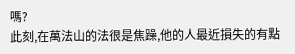嗎?
此刻,在萬法山的法很是焦躁,他的人最近損失的有點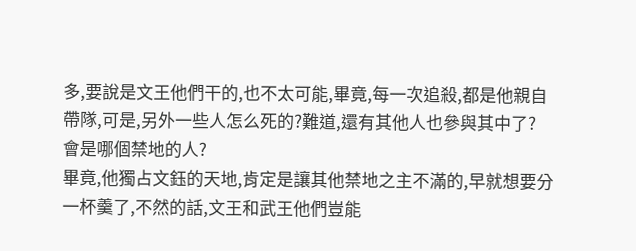多,要說是文王他們干的,也不太可能,畢竟,每一次追殺,都是他親自帶隊,可是,另外一些人怎么死的?難道,還有其他人也參與其中了?
會是哪個禁地的人?
畢竟,他獨占文鈺的天地,肯定是讓其他禁地之主不滿的,早就想要分一杯羹了,不然的話,文王和武王他們豈能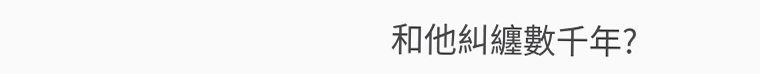和他糾纏數千年?